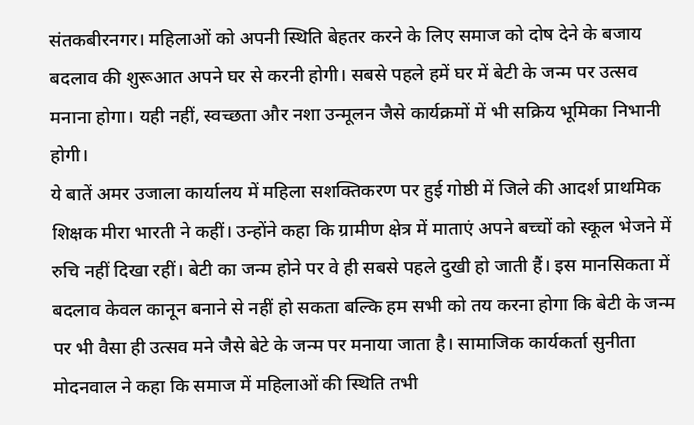संतकबीरनगर। महिलाओं को अपनी स्थिति बेहतर करने के लिए समाज को दोष देने के बजाय बदलाव की शुरूआत अपने घर से करनी होगी। सबसे पहले हमें घर में बेटी के जन्म पर उत्सव मनाना होगा। यही नहीं, स्वच्छता और नशा उन्मूलन जैसे कार्यक्रमों में भी सक्रिय भूमिका निभानी होगी।
ये बातें अमर उजाला कार्यालय में महिला सशक्तिकरण पर हुई गोष्ठी में जिले की आदर्श प्राथमिक शिक्षक मीरा भारती ने कहीं। उन्होंने कहा कि ग्रामीण क्षेत्र में माताएं अपने बच्चों को स्कूल भेजने में रुचि नहीं दिखा रहीं। बेटी का जन्म होने पर वे ही सबसे पहले दुखी हो जाती हैं। इस मानसिकता में बदलाव केवल कानून बनाने से नहीं हो सकता बल्कि हम सभी को तय करना होगा कि बेटी के जन्म पर भी वैसा ही उत्सव मने जैसे बेटे के जन्म पर मनाया जाता है। सामाजिक कार्यकर्ता सुनीता मोदनवाल ने कहा कि समाज में महिलाओं की स्थिति तभी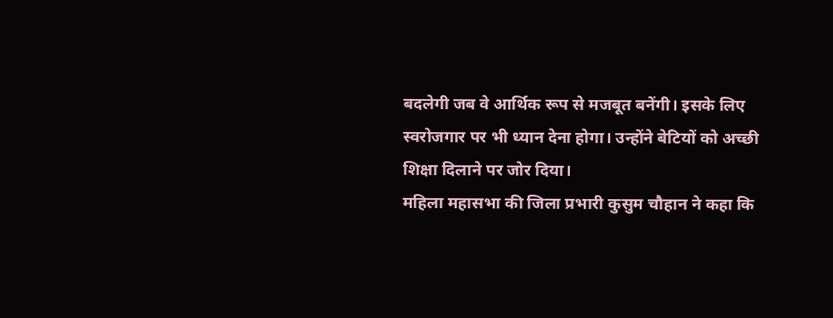बदलेगी जब वे आर्थिक रूप से मजबूत बनेंगी। इसके लिए स्वरोजगार पर भी ध्यान देना होगा। उन्होंने बेटियों को अच्छी शिक्षा दिलाने पर जोर दिया।
महिला महासभा की जिला प्रभारी कुसुम चौहान ने कहा कि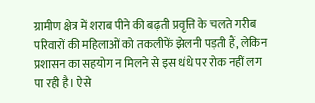ग्रामीण क्षेत्र में शराब पीने की बढ़ती प्रवृत्ति के चलते गरीब परिवारों की महिलाओं को तकलीफें झेलनी पड़ती हैं, लेकिन प्रशासन का सहयोग न मिलने से इस धंधे पर रोक नहीं लग पा रही है। ऐसे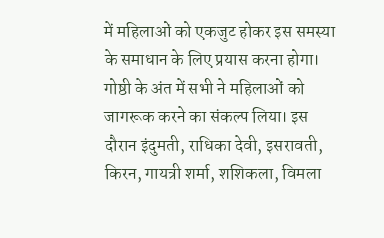में महिलाओं को एकजुट होकर इस समस्या के समाधान के लिए प्रयास करना होगा। गोष्ठी के अंत में सभी ने महिलाओं को जागरूक करने का संकल्प लिया। इस दौरान इंदुमती, राधिका देवी, इसरावती, किरन, गायत्री शर्मा, शशिकला, विमला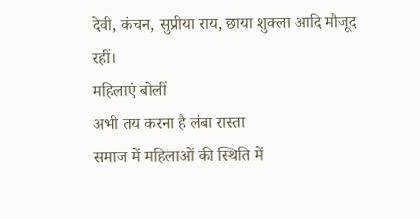देवी, कंचन, सुप्रीया राय, छाया शुक्ला आदि मौजूद रहीं।
महिलाएं बोलीं
अभी तय करना है लंबा रास्ता
समाज में महिलाओं की स्थिति में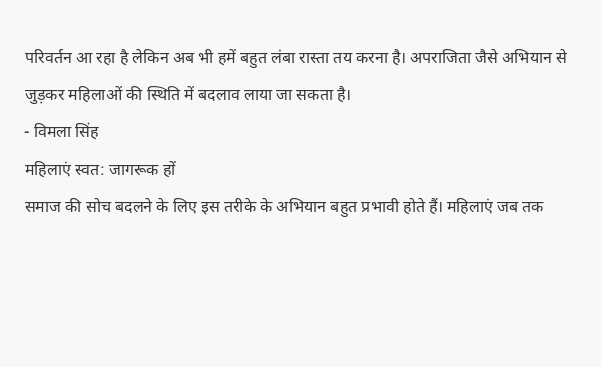परिवर्तन आ रहा है लेकिन अब भी हमें बहुत लंबा रास्ता तय करना है। अपराजिता जैसे अभियान से जुड़कर महिलाओं की स्थिति में बदलाव लाया जा सकता है।
- विमला सिंह
महिलाएं स्वत: जागरूक हों
समाज की सोच बदलने के लिए इस तरीके के अभियान बहुत प्रभावी होते हैं। महिलाएं जब तक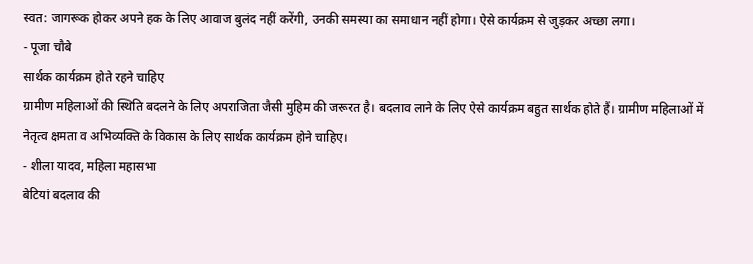स्वत: जागरूक होकर अपने हक के लिए आवाज बुलंद नहीं करेंगी, उनकी समस्या का समाधान नहीं होगा। ऐसे कार्यक्रम से जुड़कर अच्छा लगा।
- पूजा चौबे
सार्थक कार्यक्रम होते रहने चाहिए
ग्रामीण महिलाओं की स्थिति बदलने के लिए अपराजिता जैसी मुहिम की जरूरत है। बदलाव लाने के लिए ऐसे कार्यक्रम बहुत सार्थक होते हैं। ग्रामीण महिलाओं में नेतृत्व क्षमता व अभिव्यक्ति के विकास के लिए सार्थक कार्यक्रम होने चाहिए।
- शीला यादव, महिला महासभा
बेटियां बदलाव की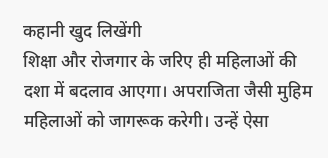कहानी खुद लिखेंगी
शिक्षा और रोजगार के जरिए ही महिलाओं की दशा में बदलाव आएगा। अपराजिता जैसी मुहिम महिलाओं को जागरूक करेगी। उन्हें ऐसा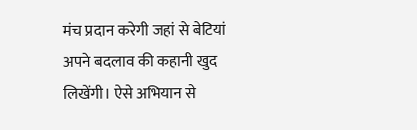मंच प्रदान करेगी जहां से बेटियां अपने बदलाव की कहानी खुद लिखेंगी। ऐसे अभियान से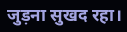जुड़ना सुखद रहा।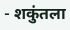- शकुंतला